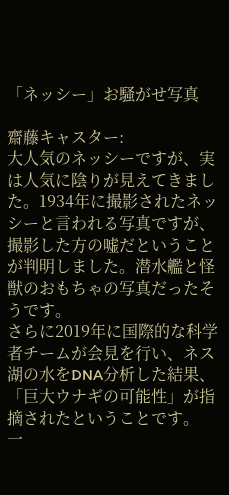「ネッシー」お騒がせ写真

齋藤キャスター:
大人気のネッシーですが、実は人気に陰りが見えてきました。1934年に撮影されたネッシーと言われる写真ですが、撮影した方の嘘だということが判明しました。潜水艦と怪獣のおもちゃの写真だったそうです。
さらに2019年に国際的な科学者チームが会見を行い、ネス湖の水をDNA分析した結果、「巨大ウナギの可能性」が指摘されたということです。
一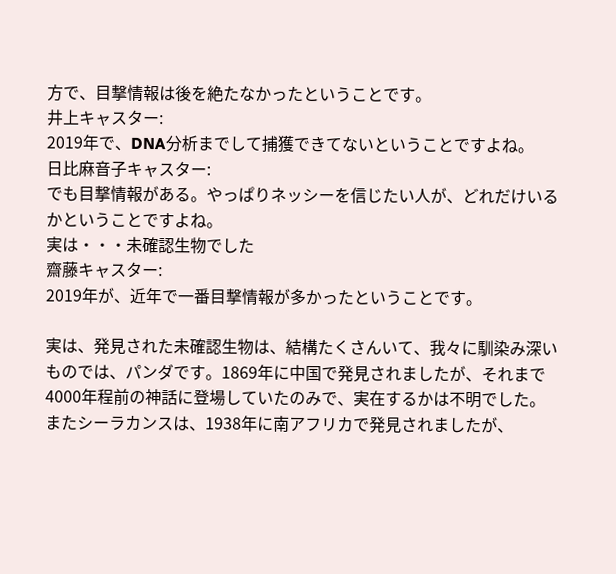方で、目撃情報は後を絶たなかったということです。
井上キャスター:
2019年で、DNA分析までして捕獲できてないということですよね。
日比麻音子キャスター:
でも目撃情報がある。やっぱりネッシーを信じたい人が、どれだけいるかということですよね。
実は・・・未確認生物でした
齋藤キャスター:
2019年が、近年で一番目撃情報が多かったということです。

実は、発見された未確認生物は、結構たくさんいて、我々に馴染み深いものでは、パンダです。1869年に中国で発見されましたが、それまで4000年程前の神話に登場していたのみで、実在するかは不明でした。
またシーラカンスは、1938年に南アフリカで発見されましたが、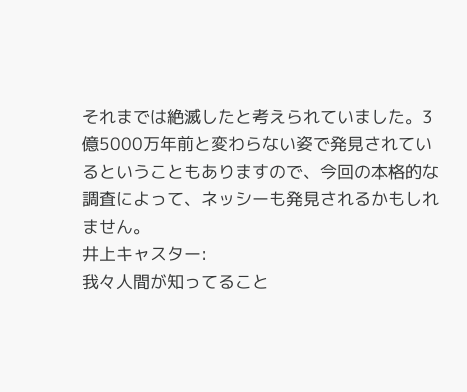それまでは絶滅したと考えられていました。3億5000万年前と変わらない姿で発見されているということもありますので、今回の本格的な調査によって、ネッシーも発見されるかもしれません。
井上キャスター:
我々人間が知ってること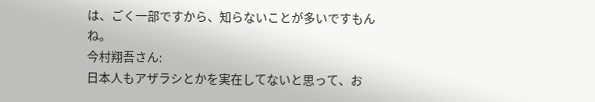は、ごく一部ですから、知らないことが多いですもんね。
今村翔吾さん:
日本人もアザラシとかを実在してないと思って、お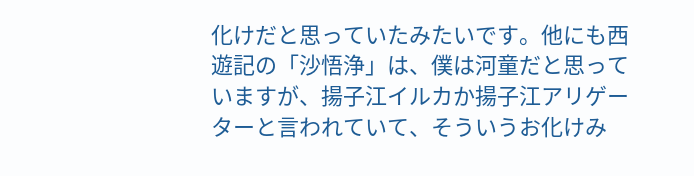化けだと思っていたみたいです。他にも西遊記の「沙悟浄」は、僕は河童だと思っていますが、揚子江イルカか揚子江アリゲーターと言われていて、そういうお化けみ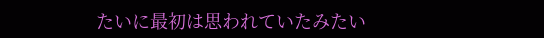たいに最初は思われていたみたい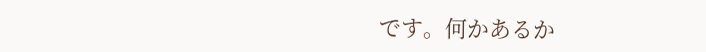です。何かあるか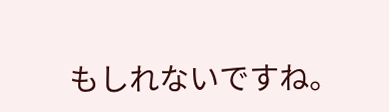もしれないですね。